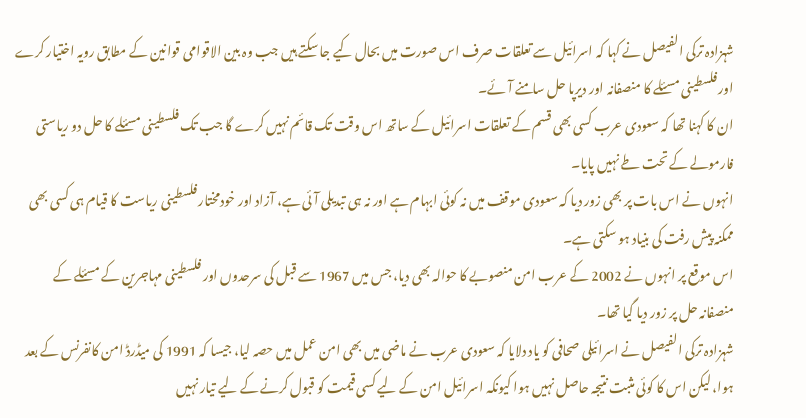شہزادہ ترکی الفیصل نے کہا کہ اسرائیل سے تعلقات صرف اس صورت میں بحال کیے جا سکتے ہیں جب وہ بین الاقوامی قوانین کے مطابق رویہ اختیار کرے اور فلسطینی مسئلے کا منصفانہ اور دیرپا حل سامنے آئے۔
ان کا کہنا تھا کہ سعودی عرب کسی بھی قسم کے تعلقات اسرائیل کے ساتھ اس وقت تک قائم نہیں کرے گا جب تک فلسطینی مسئلے کا حل دو ریاستی فارمولے کے تحت طے نہیں پایا۔
انہوں نے اس بات پر بھی زور دیا کہ سعودی موقف میں نہ کوئی ابہام ہے اور نہ ہی تبدیلی آئی ہے، آزاد اور خودمختار فلسطینی ریاست کا قیام ہی کسی بھی ممکنہ پیش رفت کی بنیاد ہو سکتی ہے۔
اس موقع پر انہوں نے 2002 کے عرب امن منصوبے کا حوالہ بھی دیا، جس میں 1967 سے قبل کی سرحدوں اور فلسطینی مہاجرین کے مسئلے کے منصفانہ حل پر زور دیا گیا تھا۔
شہزادہ ترکی الفیصل نے اسرائیلی صحافی کو یاد دلایا کہ سعودی عرب نے ماضی میں بھی امن عمل میں حصہ لیا، جیسا کہ 1991 کی میڈرڈ امن کانفرنس کے بعد ہوا، لیکن اس کا کوئی مثبت نتیجہ حاصل نہیں ہوا کیونکہ اسرائیل امن کے لیے کسی قیمت کو قبول کرنے کے لیے تیار نہیں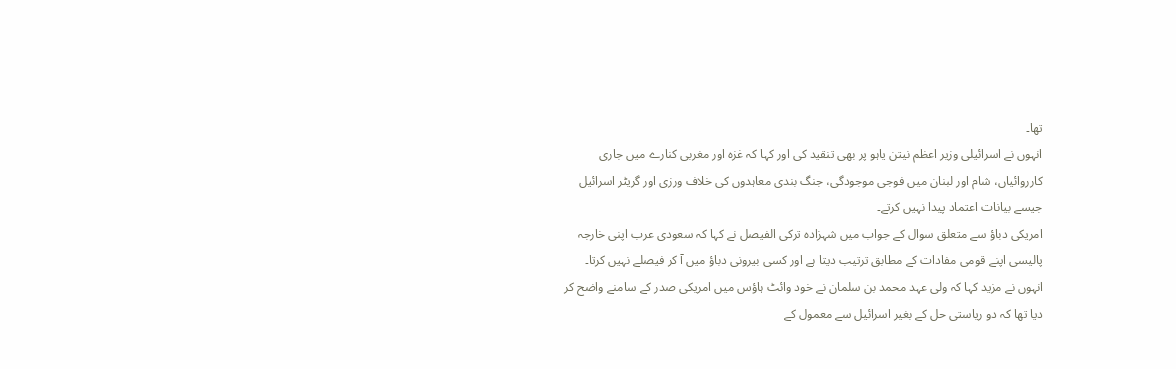تھا۔
انہوں نے اسرائیلی وزیر اعظم نیتن یاہو پر بھی تنقید کی اور کہا کہ غزہ اور مغربی کنارے میں جاری کارروائیاں، شام اور لبنان میں فوجی موجودگی، جنگ بندی معاہدوں کی خلاف ورزی اور گریٹر اسرائیل جیسے بیانات اعتماد پیدا نہیں کرتے۔
امریکی دباؤ سے متعلق سوال کے جواب میں شہزادہ ترکی الفیصل نے کہا کہ سعودی عرب اپنی خارجہ پالیسی اپنے قومی مفادات کے مطابق ترتیب دیتا ہے اور کسی بیرونی دباؤ میں آ کر فیصلے نہیں کرتا۔
انہوں نے مزید کہا کہ ولی عہد محمد بن سلمان نے خود وائٹ ہاؤس میں امریکی صدر کے سامنے واضح کر دیا تھا کہ دو ریاستی حل کے بغیر اسرائیل سے معمول کے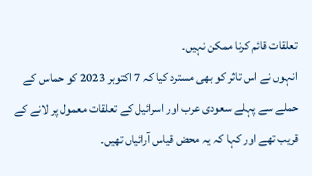تعلقات قائم کرنا ممکن نہیں۔
انہوں نے اس تاثر کو بھی مسترد کیا کہ 7 اکتوبر 2023 کو حماس کے حملے سے پہلے سعودی عرب اور اسرائیل کے تعلقات معمول پر لانے کے قریب تھے اور کہا کہ یہ محض قیاس آرائیاں تھیں۔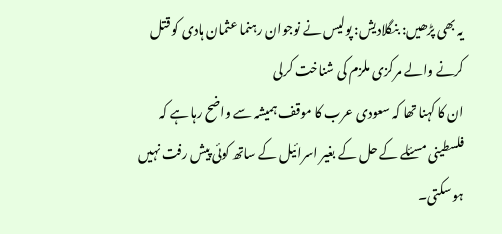یہ بھی پڑھیں: بنگلادیش: پولیس نے نوجوان رہنما عثمان ہادی کو قتل کرنے والے مرکزی ملزم کی شناخت کرلی
ان کا کہنا تھا کہ سعودی عرب کا موقف ہمیشہ سے واضح رہا ہے کہ فلسطینی مسئلے کے حل کے بغیر اسرائیل کے ساتھ کوئی پیش رفت نہیں ہو سکتی۔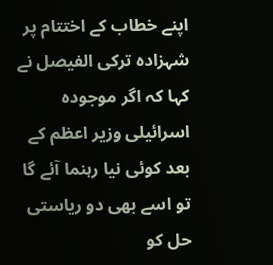اپنے خطاب کے اختتام پر شہزادہ ترکی الفیصل نے کہا کہ اگر موجودہ اسرائیلی وزیر اعظم کے بعد کوئی نیا رہنما آئے گا تو اسے بھی دو ریاستی حل کو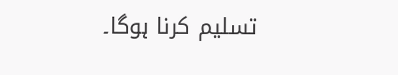تسلیم کرنا ہوگا۔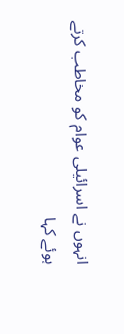انہوں نے اسرائیلی عوام کو مخاطب کرتے ہوئے کہا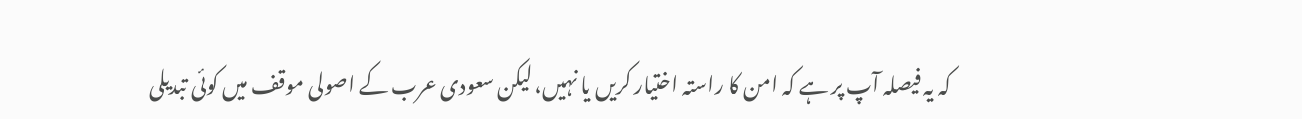کہ یہ فیصلہ آپ پر ہے کہ امن کا راستہ اختیار کریں یا نہیں، لیکن سعودی عرب کے اصولی موقف میں کوئی تبدیلی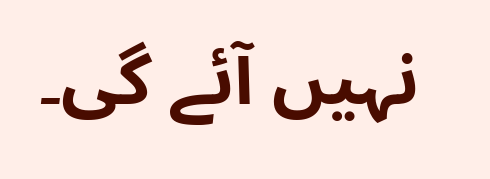نہیں آئے گی۔